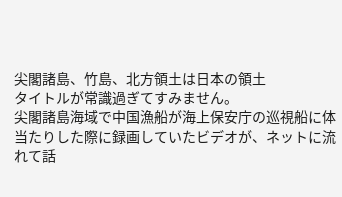尖閣諸島、竹島、北方領土は日本の領土
タイトルが常識過ぎてすみません。
尖閣諸島海域で中国漁船が海上保安庁の巡視船に体当たりした際に録画していたビデオが、ネットに流れて話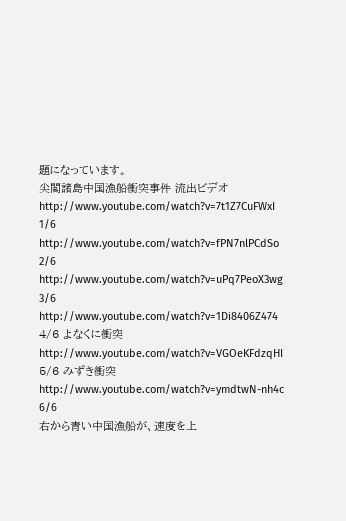題になっています。
尖閣諸島中国漁船衝突事件 流出ビデオ
http://www.youtube.com/watch?v=7t1Z7CuFWxI 1/6
http://www.youtube.com/watch?v=fPN7nlPCdSo 2/6
http://www.youtube.com/watch?v=uPq7PeoX3wg 3/6
http://www.youtube.com/watch?v=1Di8406Z474 4/6 よなくに衝突
http://www.youtube.com/watch?v=VGOeKFdzqHI 5/6 みずき衝突
http://www.youtube.com/watch?v=ymdtwN-nh4c 6/6
右から青い中国漁船が、速度を上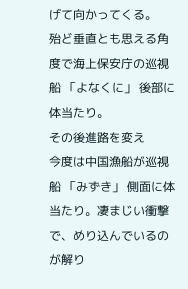げて向かってくる。
殆ど垂直とも思える角度で海上保安庁の巡視船 「よなくに」 後部に体当たり。
その後進路を変え
今度は中国漁船が巡視船 「みずき」 側面に体当たり。凄まじい衝撃で、めり込んでいるのが解り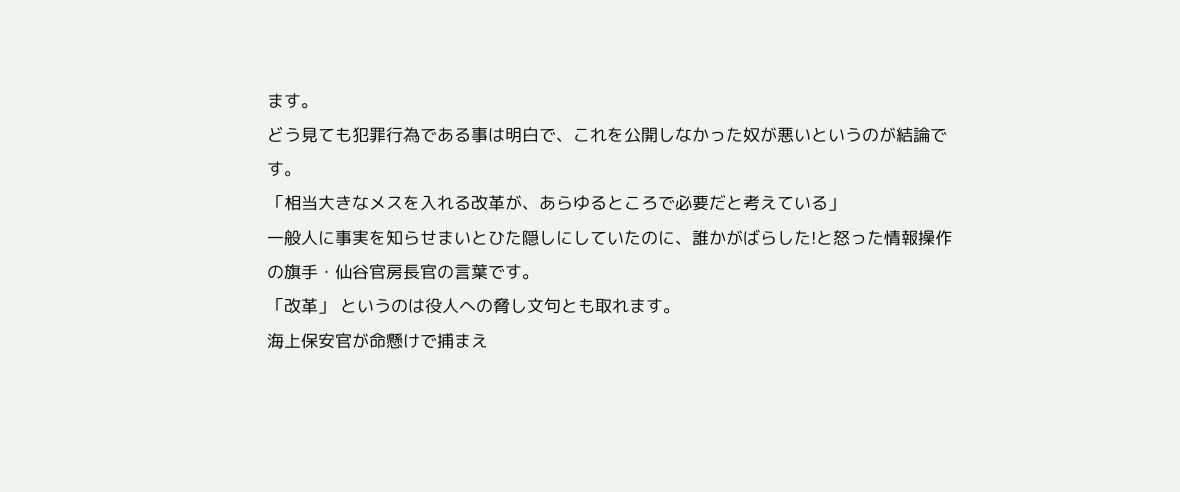ます。
どう見ても犯罪行為である事は明白で、これを公開しなかった奴が悪いというのが結論です。
「相当大きなメスを入れる改革が、あらゆるところで必要だと考えている」
一般人に事実を知らせまいとひた隠しにしていたのに、誰かがばらした!と怒った情報操作の旗手・仙谷官房長官の言葉です。
「改革」 というのは役人への脅し文句とも取れます。
海上保安官が命懸けで捕まえ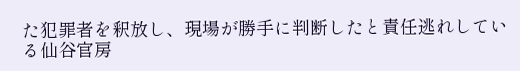た犯罪者を釈放し、現場が勝手に判断したと責任逃れしている仙谷官房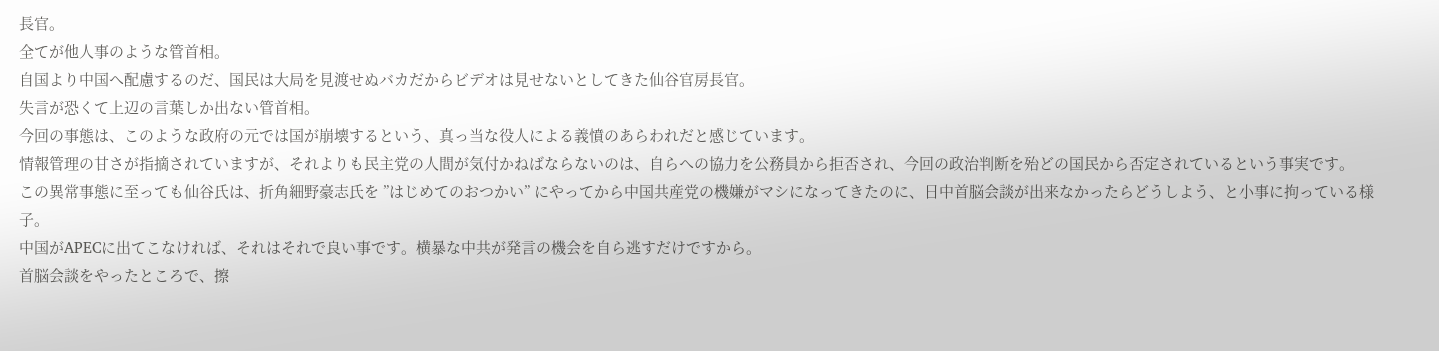長官。
全てが他人事のような管首相。
自国より中国へ配慮するのだ、国民は大局を見渡せぬバカだからビデオは見せないとしてきた仙谷官房長官。
失言が恐くて上辺の言葉しか出ない管首相。
今回の事態は、このような政府の元では国が崩壊するという、真っ当な役人による義憤のあらわれだと感じています。
情報管理の甘さが指摘されていますが、それよりも民主党の人間が気付かねばならないのは、自らへの協力を公務員から拒否され、今回の政治判断を殆どの国民から否定されているという事実です。
この異常事態に至っても仙谷氏は、折角細野豪志氏を ”はじめてのおつかい” にやってから中国共産党の機嫌がマシになってきたのに、日中首脳会談が出来なかったらどうしよう、と小事に拘っている様子。
中国がAPECに出てこなければ、それはそれで良い事です。横暴な中共が発言の機会を自ら逃すだけですから。
首脳会談をやったところで、擦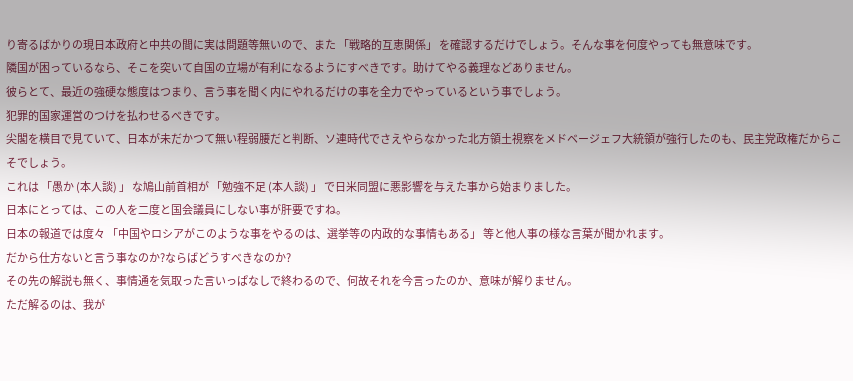り寄るばかりの現日本政府と中共の間に実は問題等無いので、また 「戦略的互恵関係」 を確認するだけでしょう。そんな事を何度やっても無意味です。
隣国が困っているなら、そこを突いて自国の立場が有利になるようにすべきです。助けてやる義理などありません。
彼らとて、最近の強硬な態度はつまり、言う事を聞く内にやれるだけの事を全力でやっているという事でしょう。
犯罪的国家運営のつけを払わせるべきです。
尖閣を横目で見ていて、日本が未だかつて無い程弱腰だと判断、ソ連時代でさえやらなかった北方領土視察をメドベージェフ大統領が強行したのも、民主党政権だからこそでしょう。
これは 「愚か (本人談) 」 な鳩山前首相が 「勉強不足 (本人談) 」 で日米同盟に悪影響を与えた事から始まりました。
日本にとっては、この人を二度と国会議員にしない事が肝要ですね。
日本の報道では度々 「中国やロシアがこのような事をやるのは、選挙等の内政的な事情もある」 等と他人事の様な言葉が聞かれます。
だから仕方ないと言う事なのか?ならばどうすべきなのか?
その先の解説も無く、事情通を気取った言いっぱなしで終わるので、何故それを今言ったのか、意味が解りません。
ただ解るのは、我が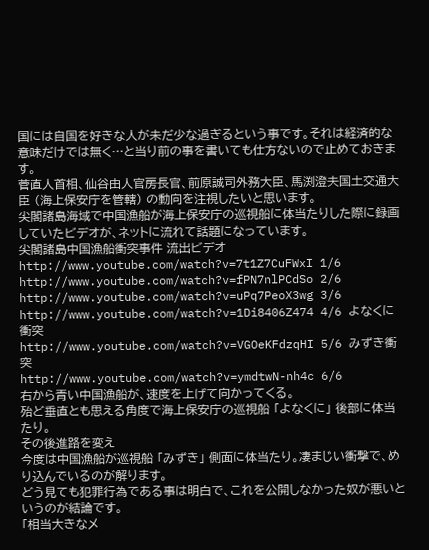国には自国を好きな人が未だ少な過ぎるという事です。それは経済的な意味だけでは無く…と当り前の事を書いても仕方ないので止めておきます。
菅直人首相、仙谷由人官房長官、前原誠司外務大臣、馬渕澄夫国土交通大臣 (海上保安庁を管轄) の動向を注視したいと思います。
尖閣諸島海域で中国漁船が海上保安庁の巡視船に体当たりした際に録画していたビデオが、ネットに流れて話題になっています。
尖閣諸島中国漁船衝突事件 流出ビデオ
http://www.youtube.com/watch?v=7t1Z7CuFWxI 1/6
http://www.youtube.com/watch?v=fPN7nlPCdSo 2/6
http://www.youtube.com/watch?v=uPq7PeoX3wg 3/6
http://www.youtube.com/watch?v=1Di8406Z474 4/6 よなくに衝突
http://www.youtube.com/watch?v=VGOeKFdzqHI 5/6 みずき衝突
http://www.youtube.com/watch?v=ymdtwN-nh4c 6/6
右から青い中国漁船が、速度を上げて向かってくる。
殆ど垂直とも思える角度で海上保安庁の巡視船 「よなくに」 後部に体当たり。
その後進路を変え
今度は中国漁船が巡視船 「みずき」 側面に体当たり。凄まじい衝撃で、めり込んでいるのが解ります。
どう見ても犯罪行為である事は明白で、これを公開しなかった奴が悪いというのが結論です。
「相当大きなメ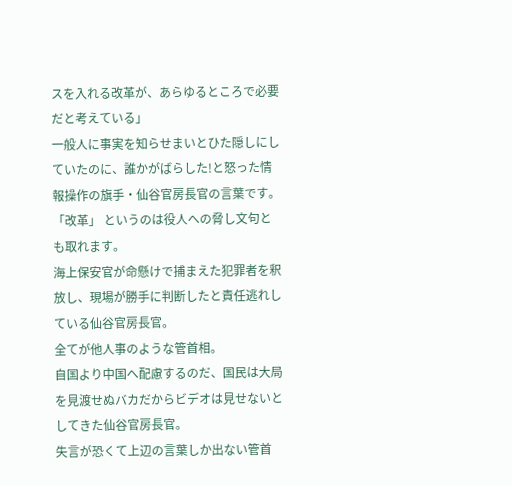スを入れる改革が、あらゆるところで必要だと考えている」
一般人に事実を知らせまいとひた隠しにしていたのに、誰かがばらした!と怒った情報操作の旗手・仙谷官房長官の言葉です。
「改革」 というのは役人への脅し文句とも取れます。
海上保安官が命懸けで捕まえた犯罪者を釈放し、現場が勝手に判断したと責任逃れしている仙谷官房長官。
全てが他人事のような管首相。
自国より中国へ配慮するのだ、国民は大局を見渡せぬバカだからビデオは見せないとしてきた仙谷官房長官。
失言が恐くて上辺の言葉しか出ない管首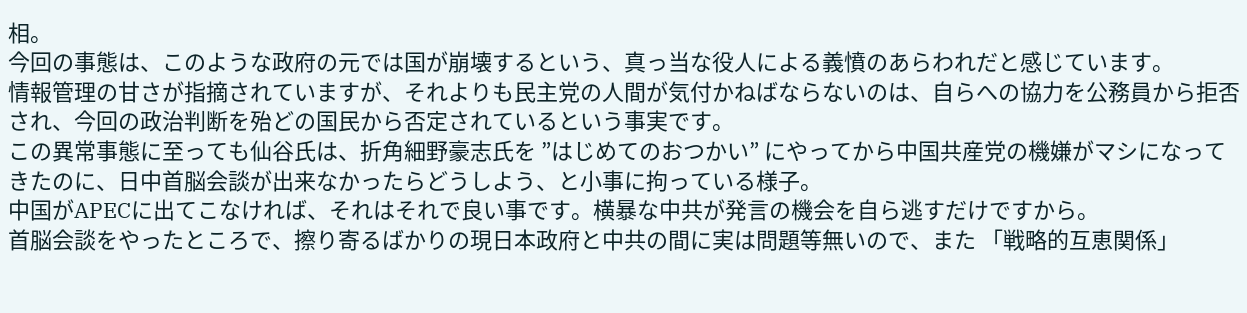相。
今回の事態は、このような政府の元では国が崩壊するという、真っ当な役人による義憤のあらわれだと感じています。
情報管理の甘さが指摘されていますが、それよりも民主党の人間が気付かねばならないのは、自らへの協力を公務員から拒否され、今回の政治判断を殆どの国民から否定されているという事実です。
この異常事態に至っても仙谷氏は、折角細野豪志氏を ”はじめてのおつかい” にやってから中国共産党の機嫌がマシになってきたのに、日中首脳会談が出来なかったらどうしよう、と小事に拘っている様子。
中国がAPECに出てこなければ、それはそれで良い事です。横暴な中共が発言の機会を自ら逃すだけですから。
首脳会談をやったところで、擦り寄るばかりの現日本政府と中共の間に実は問題等無いので、また 「戦略的互恵関係」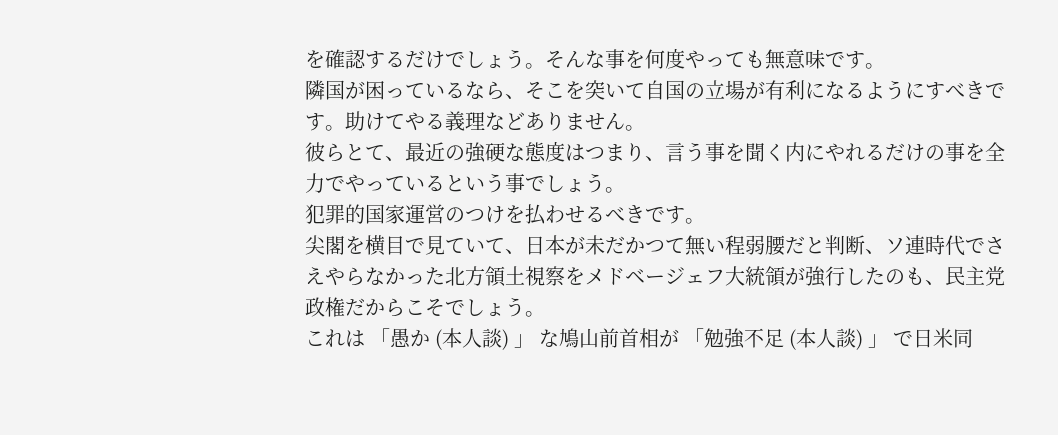を確認するだけでしょう。そんな事を何度やっても無意味です。
隣国が困っているなら、そこを突いて自国の立場が有利になるようにすべきです。助けてやる義理などありません。
彼らとて、最近の強硬な態度はつまり、言う事を聞く内にやれるだけの事を全力でやっているという事でしょう。
犯罪的国家運営のつけを払わせるべきです。
尖閣を横目で見ていて、日本が未だかつて無い程弱腰だと判断、ソ連時代でさえやらなかった北方領土視察をメドベージェフ大統領が強行したのも、民主党政権だからこそでしょう。
これは 「愚か (本人談) 」 な鳩山前首相が 「勉強不足 (本人談) 」 で日米同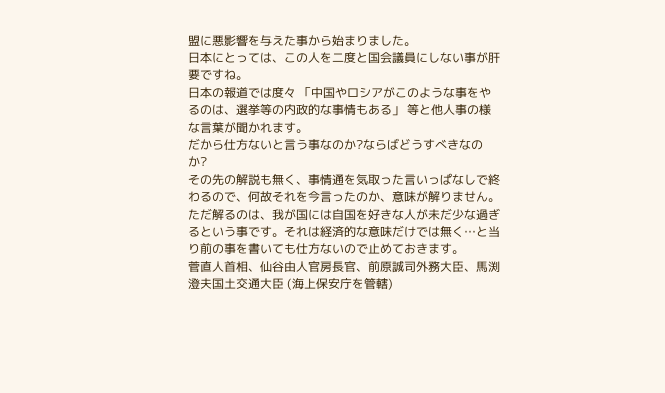盟に悪影響を与えた事から始まりました。
日本にとっては、この人を二度と国会議員にしない事が肝要ですね。
日本の報道では度々 「中国やロシアがこのような事をやるのは、選挙等の内政的な事情もある」 等と他人事の様な言葉が聞かれます。
だから仕方ないと言う事なのか?ならばどうすべきなのか?
その先の解説も無く、事情通を気取った言いっぱなしで終わるので、何故それを今言ったのか、意味が解りません。
ただ解るのは、我が国には自国を好きな人が未だ少な過ぎるという事です。それは経済的な意味だけでは無く…と当り前の事を書いても仕方ないので止めておきます。
菅直人首相、仙谷由人官房長官、前原誠司外務大臣、馬渕澄夫国土交通大臣 (海上保安庁を管轄)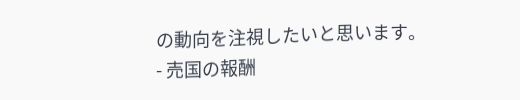の動向を注視したいと思います。
- 売国の報酬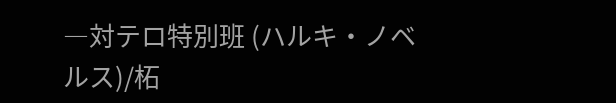―対テロ特別班 (ハルキ・ノベルス)/柘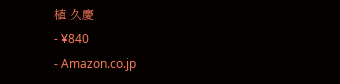植 久慶
- ¥840
- Amazon.co.jp